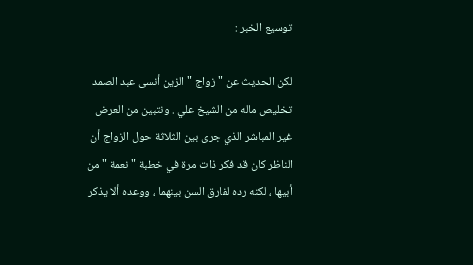توسيع الخبر :

لكن الحديث عن " زواج " الزين أنسى عبد الصمد تخليص ماله من الشيخ علي . ونتبين من العرض غير المباشر الذي جرى بين الثلاثة حول الزواج أن الناظر كان قد فكر ذات مرة في خطبة " نعمة " من أبيها ، لكنه رده لفارق السن بينهما ، ووعده ألا يذكر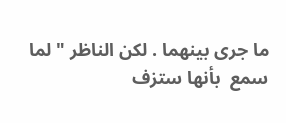ما جرى بينهما . لكن الناظر " لما سمع  بأنها ستزف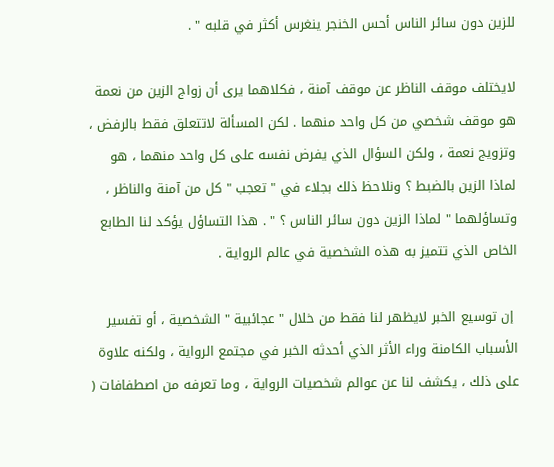للزين دون سائر الناس أحس الخنجر ينغرس أكثر في قلبه " .

لايختلف موقف الناظر عن موقف آمنة ، فكلاهما يرى أن زواج الزين من نعمة هو موقف شخصي من كل واحد منهما . لكن المسألة لاتتعلق فقط بالرفض ، وتزويج نعمة ، ولكن السؤال الذي يفرض نفسه على كل واحد منهما ، هو لماذا الزين بالضبط ؟ ونلاحظ ذلك بجلاء في " تعجب " كل من آمنة والناظر ، وتساؤلهما " لماذا الزين دون سائر الناس ؟ " . هذا التساؤل يؤكد لنا الطابع الخاص الذي تتميز به هذه الشخصية في عالم الرواية .

 إن توسيع الخبر لايظهر لنا فقط من خلال " عجائبية " الشخصية ، أو تفسير الأسباب الكامنة وراء الأثر الذي أحدثه الخبر في مجتمع الرواية ، ولكنه علاوة على ذلك ، يكشف لنا عن عوالم شخصيات الرواية ، وما تعرفه من اصطفافات (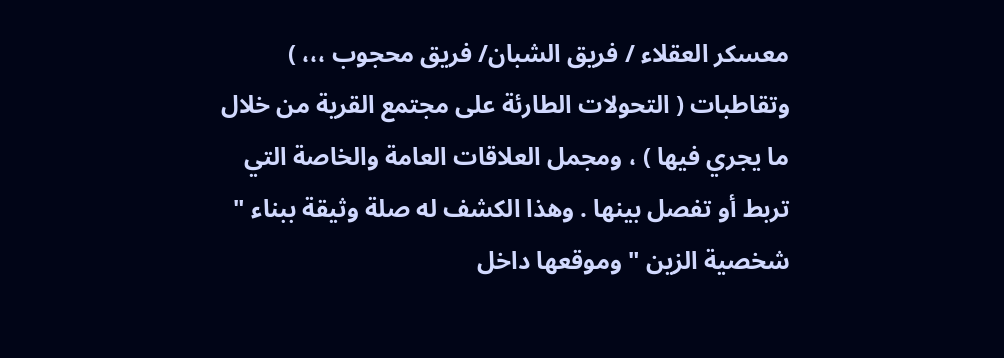معسكر العقلاء / فريق الشبان/ فريق محجوب ،،، )  وتقاطبات ( التحولات الطارئة على مجتمع القرية من خلال ما يجري فيها ) ، ومجمل العلاقات العامة والخاصة التي تربط أو تفصل بينها . وهذا الكشف له صلة وثيقة ببناء " شخصية الزين " وموقعها داخل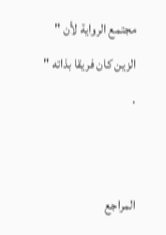مجتمع الرواية لأن " الزين كان فريقا بذاته "  .


المراجع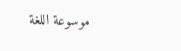موسوعة اللغة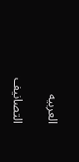العربيه

التصانيف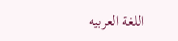اللغة العربيه